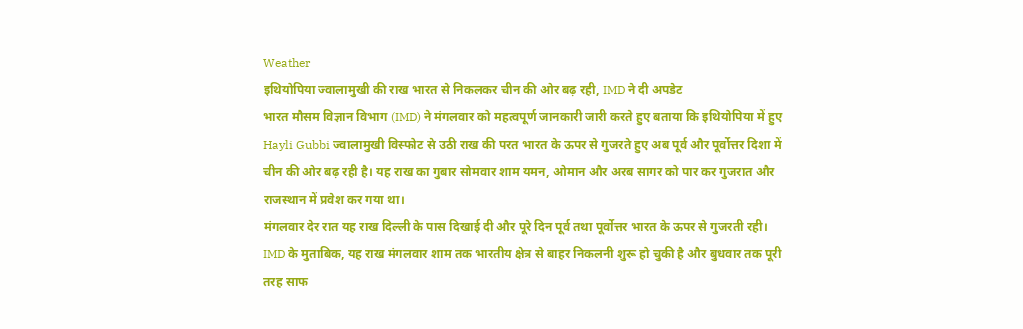Weather
इथियोपिया ज्वालामुखी की राख भारत से निकलकर चीन की ओर बढ़ रही, IMD ने दी अपडेट
भारत मौसम विज्ञान विभाग (IMD) ने मंगलवार को महत्वपूर्ण जानकारी जारी करते हुए बताया कि इथियोपिया में हुए Hayli Gubbi ज्वालामुखी विस्फोट से उठी राख की परत भारत के ऊपर से गुजरते हुए अब पूर्व और पूर्वोत्तर दिशा में चीन की ओर बढ़ रही है। यह राख का गुबार सोमवार शाम यमन, ओमान और अरब सागर को पार कर गुजरात और राजस्थान में प्रवेश कर गया था।
मंगलवार देर रात यह राख दिल्ली के पास दिखाई दी और पूरे दिन पूर्व तथा पूर्वोत्तर भारत के ऊपर से गुजरती रही। IMD के मुताबिक, यह राख मंगलवार शाम तक भारतीय क्षेत्र से बाहर निकलनी शुरू हो चुकी है और बुधवार तक पूरी तरह साफ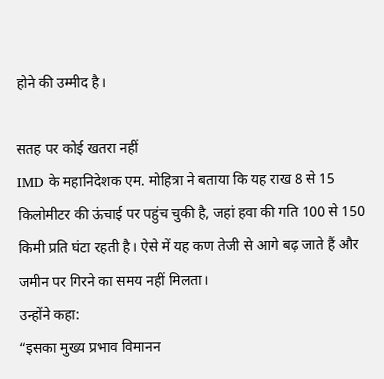होने की उम्मीद है।

सतह पर कोई खतरा नहीं
IMD के महानिदेशक एम. मोहित्रा ने बताया कि यह राख 8 से 15 किलोमीटर की ऊंचाई पर पहुंच चुकी है, जहां हवा की गति 100 से 150 किमी प्रति घंटा रहती है। ऐसे में यह कण तेजी से आगे बढ़ जाते हैं और जमीन पर गिरने का समय नहीं मिलता।
उन्होंने कहा:
“इसका मुख्य प्रभाव विमानन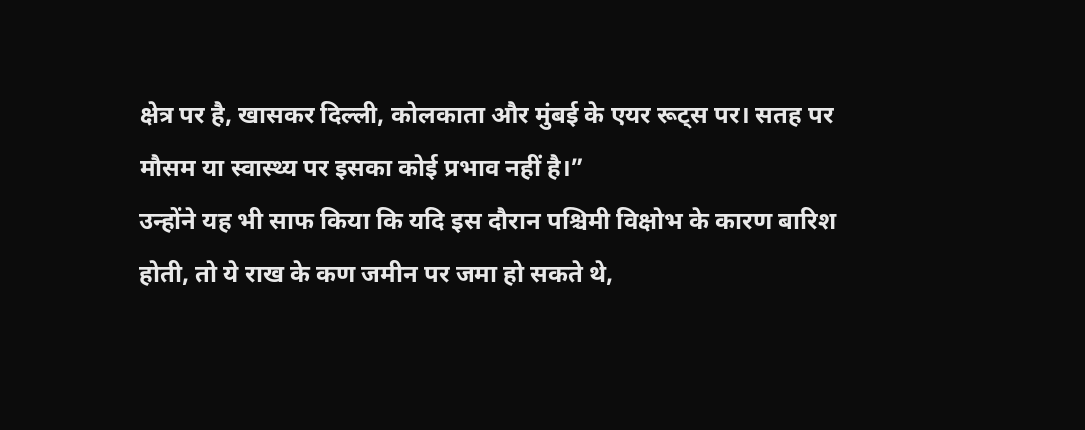क्षेत्र पर है, खासकर दिल्ली, कोलकाता और मुंबई के एयर रूट्स पर। सतह पर मौसम या स्वास्थ्य पर इसका कोई प्रभाव नहीं है।”
उन्होंने यह भी साफ किया कि यदि इस दौरान पश्चिमी विक्षोभ के कारण बारिश होती, तो ये राख के कण जमीन पर जमा हो सकते थे,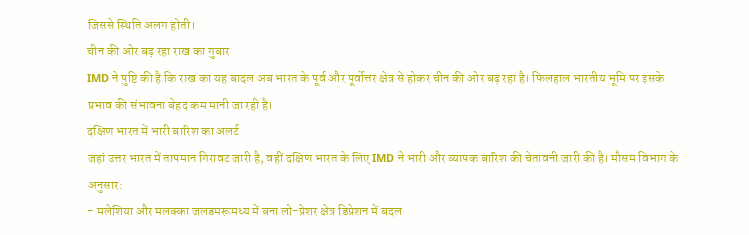जिससे स्थिति अलग होती।
चीन की ओर बढ़ रहा राख का गुबार
IMD ने पुष्टि की है कि राख का यह बादल अब भारत के पूर्व और पूर्वोत्तर क्षेत्र से होकर चीन की ओर बढ़ रहा है। फिलहाल भारतीय भूमि पर इसके प्रभाव की संभावना बेहद कम मानी जा रही है।
दक्षिण भारत में भारी बारिश का अलर्ट
जहां उत्तर भारत में तापमान गिरावट जारी है, वहीं दक्षिण भारत के लिए IMD ने भारी और व्यापक बारिश की चेतावनी जारी की है। मौसम विभाग के अनुसार:
- मलेशिया और मलक्का जलडमरूमध्य में बना लो-प्रेशर क्षेत्र डिप्रेशन में बदल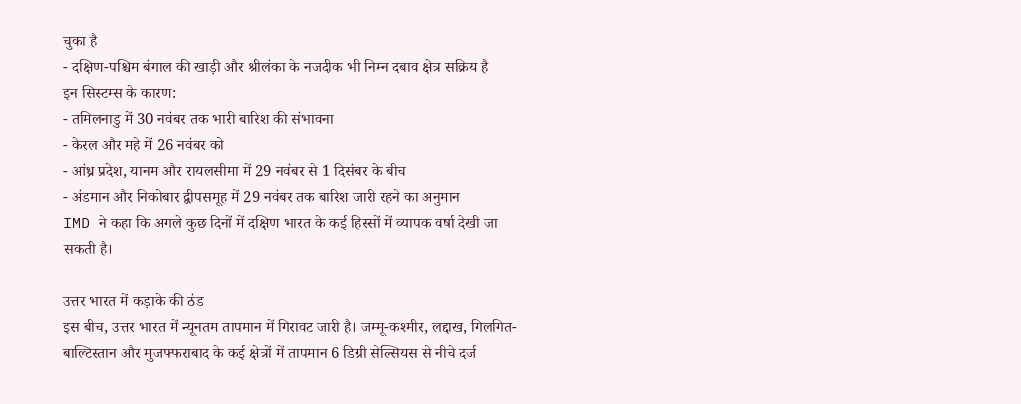चुका है
- दक्षिण-पश्चिम बंगाल की खाड़ी और श्रीलंका के नजदीक भी निम्न दबाव क्षेत्र सक्रिय है
इन सिस्टम्स के कारण:
- तमिलनाडु में 30 नवंबर तक भारी बारिश की संभावना
- केरल और महे में 26 नवंबर को
- आंध्र प्रदेश, यानम और रायलसीमा में 29 नवंबर से 1 दिसंबर के बीच
- अंडमान और निकोबार द्वीपसमूह में 29 नवंबर तक बारिश जारी रहने का अनुमान
IMD ने कहा कि अगले कुछ दिनों में दक्षिण भारत के कई हिस्सों में व्यापक वर्षा देखी जा सकती है।

उत्तर भारत में कड़ाके की ठंड
इस बीच, उत्तर भारत में न्यूनतम तापमान में गिरावट जारी है। जम्मू-कश्मीर, लद्दाख, गिलगित-बाल्टिस्तान और मुजफ्फराबाद के कई क्षेत्रों में तापमान 6 डिग्री सेल्सियस से नीचे दर्ज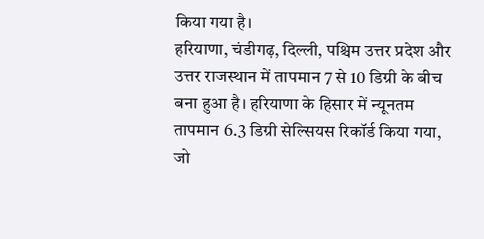किया गया है।
हरियाणा, चंडीगढ़, दिल्ली, पश्चिम उत्तर प्रदेश और उत्तर राजस्थान में तापमान 7 से 10 डिग्री के बीच बना हुआ है। हरियाणा के हिसार में न्यूनतम तापमान 6.3 डिग्री सेल्सियस रिकॉर्ड किया गया, जो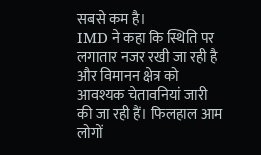सबसे कम है।
IMD ने कहा कि स्थिति पर लगातार नजर रखी जा रही है और विमानन क्षेत्र को आवश्यक चेतावनियां जारी की जा रही हैं। फिलहाल आम लोगों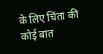के लिए चिंता की कोई बात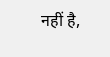नहीं है,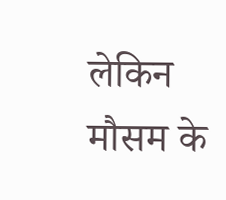लेकिन मौसम के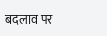बदलाव पर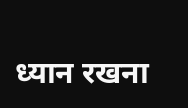ध्यान रखना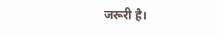जरूरी है।